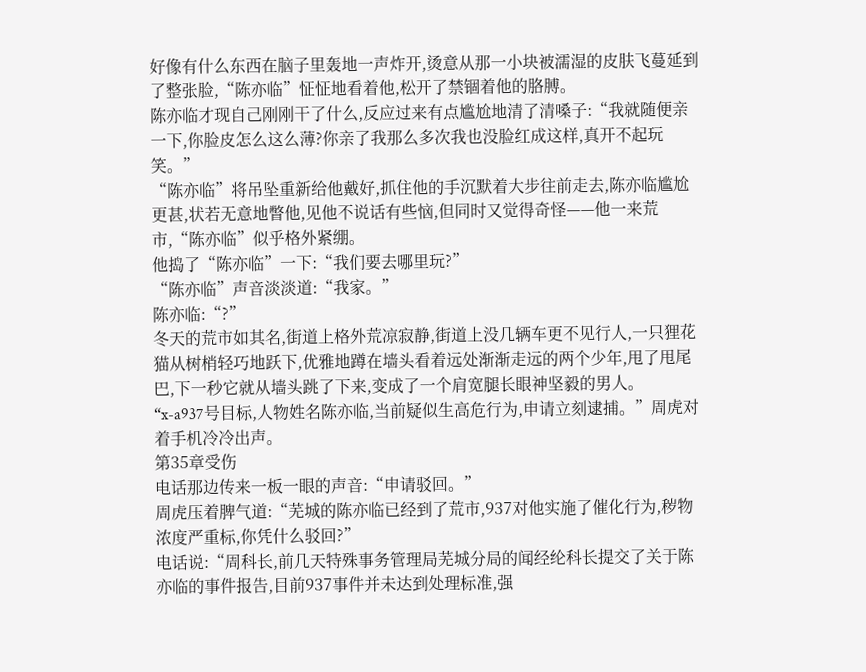好像有什么东西在脑子里轰地一声炸开,烫意从那一小块被濡湿的皮肤飞蔓延到了整张脸,“陈亦临”怔怔地看着他,松开了禁锢着他的胳膊。
陈亦临才现自己刚刚干了什么,反应过来有点尴尬地清了清嗓子:“我就随便亲一下,你脸皮怎么这么薄?你亲了我那么多次我也没脸红成这样,真开不起玩笑。”
“陈亦临”将吊坠重新给他戴好,抓住他的手沉默着大步往前走去,陈亦临尴尬更甚,状若无意地瞥他,见他不说话有些恼,但同时又觉得奇怪——他一来荒市,“陈亦临”似乎格外紧绷。
他捣了“陈亦临”一下:“我们要去哪里玩?”
“陈亦临”声音淡淡道:“我家。”
陈亦临:“?”
冬天的荒市如其名,街道上格外荒凉寂静,街道上没几辆车更不见行人,一只狸花猫从树梢轻巧地跃下,优雅地蹲在墙头看着远处渐渐走远的两个少年,甩了甩尾巴,下一秒它就从墙头跳了下来,变成了一个肩宽腿长眼神坚毅的男人。
“x-a937号目标,人物姓名陈亦临,当前疑似生高危行为,申请立刻逮捕。”周虎对着手机冷冷出声。
第35章受伤
电话那边传来一板一眼的声音:“申请驳回。”
周虎压着脾气道:“芜城的陈亦临已经到了荒市,937对他实施了催化行为,秽物浓度严重标,你凭什么驳回?”
电话说:“周科长,前几天特殊事务管理局芜城分局的闻经纶科长提交了关于陈亦临的事件报告,目前937事件并未达到处理标准,强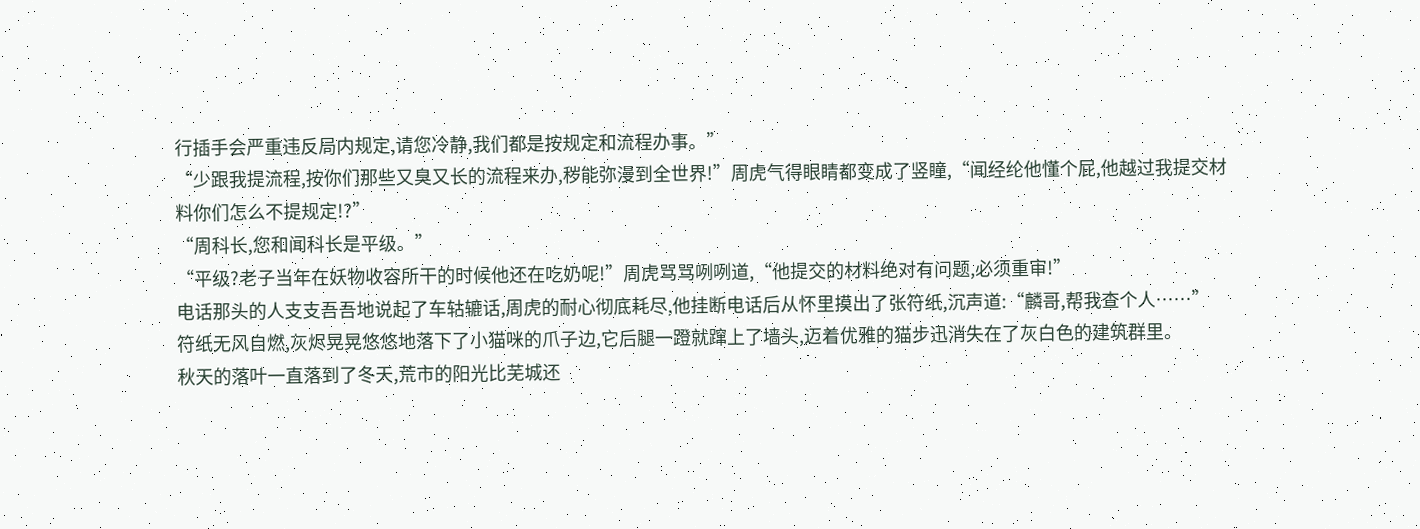行插手会严重违反局内规定,请您冷静,我们都是按规定和流程办事。”
“少跟我提流程,按你们那些又臭又长的流程来办,秽能弥漫到全世界!”周虎气得眼睛都变成了竖瞳,“闻经纶他懂个屁,他越过我提交材料你们怎么不提规定!?”
“周科长,您和闻科长是平级。”
“平级?老子当年在妖物收容所干的时候他还在吃奶呢!”周虎骂骂咧咧道,“他提交的材料绝对有问题,必须重审!”
电话那头的人支支吾吾地说起了车轱辘话,周虎的耐心彻底耗尽,他挂断电话后从怀里摸出了张符纸,沉声道:“麟哥,帮我查个人……”
符纸无风自燃,灰烬晃晃悠悠地落下了小猫咪的爪子边,它后腿一蹬就蹿上了墙头,迈着优雅的猫步迅消失在了灰白色的建筑群里。
秋天的落叶一直落到了冬天,荒市的阳光比芜城还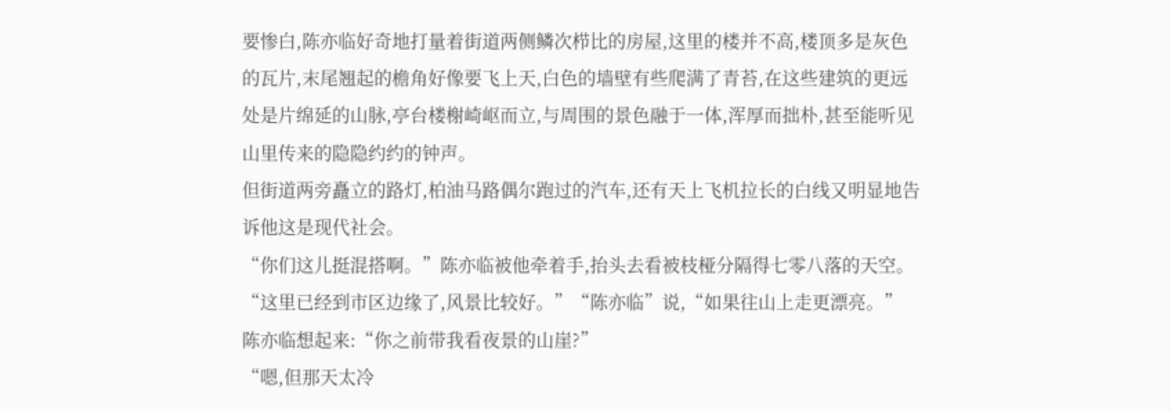要惨白,陈亦临好奇地打量着街道两侧鳞次栉比的房屋,这里的楼并不高,楼顶多是灰色的瓦片,末尾翘起的檐角好像要飞上天,白色的墙壁有些爬满了青苔,在这些建筑的更远处是片绵延的山脉,亭台楼榭崎岖而立,与周围的景色融于一体,浑厚而拙朴,甚至能听见山里传来的隐隐约约的钟声。
但街道两旁矗立的路灯,柏油马路偶尔跑过的汽车,还有天上飞机拉长的白线又明显地告诉他这是现代社会。
“你们这儿挺混搭啊。”陈亦临被他牵着手,抬头去看被枝桠分隔得七零八落的天空。
“这里已经到市区边缘了,风景比较好。”“陈亦临”说,“如果往山上走更漂亮。”
陈亦临想起来:“你之前带我看夜景的山崖?”
“嗯,但那天太冷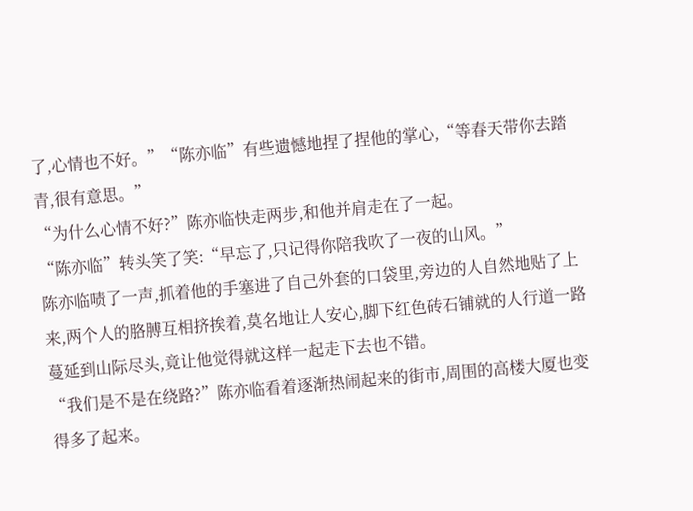了,心情也不好。”“陈亦临”有些遗憾地捏了捏他的掌心,“等春天带你去踏青,很有意思。”
“为什么心情不好?”陈亦临快走两步,和他并肩走在了一起。
“陈亦临”转头笑了笑:“早忘了,只记得你陪我吹了一夜的山风。”
陈亦临啧了一声,抓着他的手塞进了自己外套的口袋里,旁边的人自然地贴了上来,两个人的胳膊互相挤挨着,莫名地让人安心,脚下红色砖石铺就的人行道一路蔓延到山际尽头,竟让他觉得就这样一起走下去也不错。
“我们是不是在绕路?”陈亦临看着逐渐热闹起来的街市,周围的高楼大厦也变得多了起来。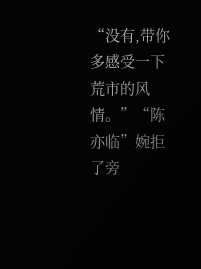“没有,带你多感受一下荒市的风情。”“陈亦临”婉拒了旁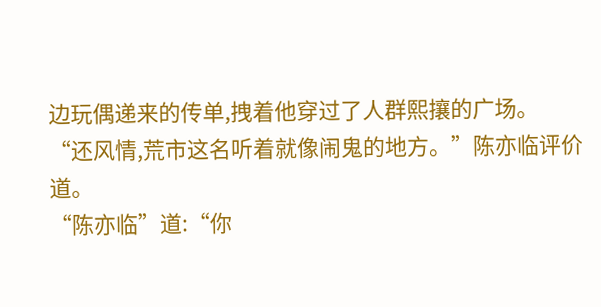边玩偶递来的传单,拽着他穿过了人群熙攘的广场。
“还风情,荒市这名听着就像闹鬼的地方。”陈亦临评价道。
“陈亦临”道:“你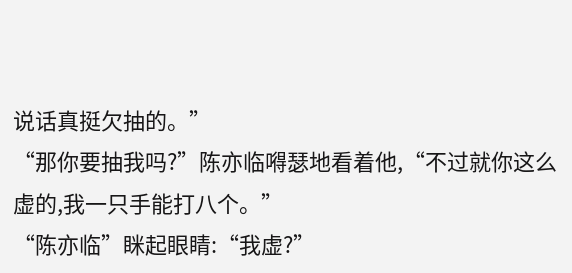说话真挺欠抽的。”
“那你要抽我吗?”陈亦临嘚瑟地看着他,“不过就你这么虚的,我一只手能打八个。”
“陈亦临”眯起眼睛:“我虚?”